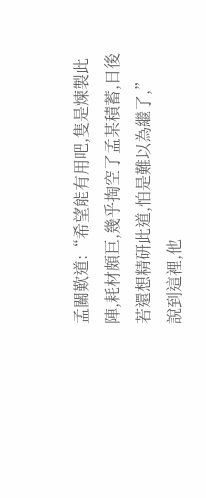孟關歎道:“希望能有用吧,隻是煉製此陣,耗材頗巨,幾乎掏空了孟某積蓄,日後若還想精研此道,怕是難以為繼了,”
說到這裡,他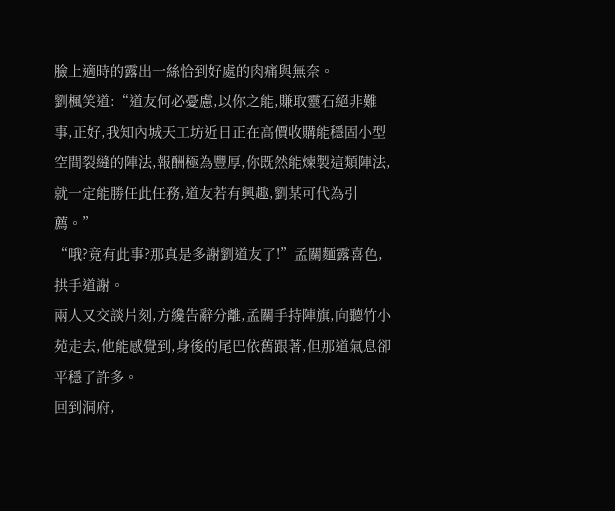臉上適時的露出一絲恰到好處的肉痛與無奈。
劉楓笑道:“道友何必憂慮,以你之能,賺取靈石絕非難事,正好,我知內城天工坊近日正在高價收購能穩固小型空間裂縫的陣法,報酬極為豐厚,你既然能煉製這類陣法,就一定能勝任此任務,道友若有興趣,劉某可代為引薦。”
“哦?竟有此事?那真是多謝劉道友了!”孟關麵露喜色,拱手道謝。
兩人又交談片刻,方纔告辭分離,孟關手持陣旗,向聽竹小苑走去,他能感覺到,身後的尾巴依舊跟著,但那道氣息卻平穩了許多。
回到洞府,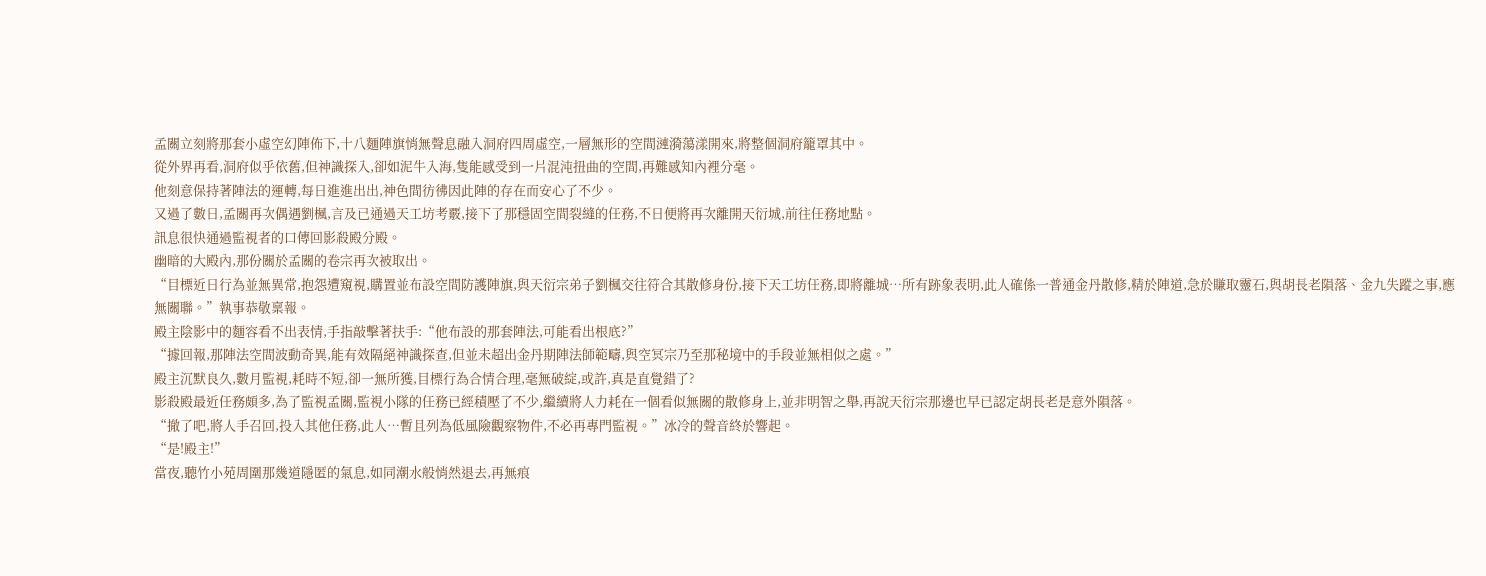孟關立刻將那套小虛空幻陣佈下,十八麵陣旗悄無聲息融入洞府四周虛空,一層無形的空間漣漪蕩漾開來,將整個洞府籠罩其中。
從外界再看,洞府似乎依舊,但神識探入,卻如泥牛入海,隻能感受到一片混沌扭曲的空間,再難感知內裡分毫。
他刻意保持著陣法的運轉,每日進進出出,神色間彷彿因此陣的存在而安心了不少。
又過了數日,孟關再次偶遇劉楓,言及已通過天工坊考覈,接下了那穩固空間裂縫的任務,不日便將再次離開天衍城,前往任務地點。
訊息很快通過監視者的口傳回影殺殿分殿。
幽暗的大殿內,那份關於孟關的卷宗再次被取出。
“目標近日行為並無異常,抱怨遭窺視,購置並布設空間防護陣旗,與天衍宗弟子劉楓交往符合其散修身份,接下天工坊任務,即將離城…所有跡象表明,此人確係一普通金丹散修,精於陣道,急於賺取靈石,與胡長老隕落、金九失蹤之事,應無關聯。”執事恭敬稟報。
殿主陰影中的麵容看不出表情,手指敲擊著扶手:“他布設的那套陣法,可能看出根底?”
“據回報,那陣法空間波動奇異,能有效隔絕神識探查,但並未超出金丹期陣法師範疇,與空冥宗乃至那秘境中的手段並無相似之處。”
殿主沉默良久,數月監視,耗時不短,卻一無所獲,目標行為合情合理,毫無破綻,或許,真是直覺錯了?
影殺殿最近任務頗多,為了監視孟關,監視小隊的任務已經積壓了不少,繼續將人力耗在一個看似無關的散修身上,並非明智之舉,再說天衍宗那邊也早已認定胡長老是意外隕落。
“撤了吧,將人手召回,投入其他任務,此人…暫且列為低風險觀察物件,不必再專門監視。”冰冷的聲音終於響起。
“是!殿主!”
當夜,聽竹小苑周圍那幾道隱匿的氣息,如同潮水般悄然退去,再無痕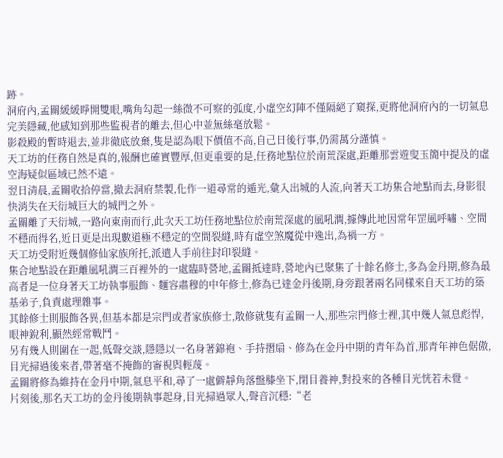跡。
洞府內,孟關緩緩睜開雙眼,嘴角勾起一絲微不可察的弧度,小虛空幻陣不僅隔絕了窺探,更將他洞府內的一切氣息完美隱藏,他感知到那些監視者的離去,但心中並無絲毫放鬆。
影殺殿的暫時退去,並非徹底放棄,隻是認為眼下價值不高,自己日後行事,仍需萬分謹慎。
天工坊的任務自然是真的,報酬也確實豐厚,但更重要的是,任務地點位於南荒深處,距離那雲遊叟玉簡中提及的虛空海疑似區域已然不遠。
翌日清晨,孟關收拾停當,撤去洞府禁製,化作一道尋常的遁光,彙入出城的人流,向著天工坊集合地點而去,身影很快消失在天衍城巨大的城門之外。
孟關離了天衍城,一路向東南而行,此次天工坊任務地點位於南荒深處的風吼澗,據傳此地因常年罡風呼嘯、空間不穩而得名,近日更是出現數道極不穩定的空間裂縫,時有虛空煞魔從中逸出,為禍一方。
天工坊受附近幾個修仙家族所托,派遣人手前往封印裂縫。
集合地點設在距離風吼澗三百裡外的一處臨時營地,孟關抵達時,營地內已聚集了十餘名修士,多為金丹期,修為最高者是一位身著天工坊執事服飾、麵容肅穆的中年修士,修為已達金丹後期,身旁跟著兩名同樣來自天工坊的築基弟子,負責處理雜事。
其餘修士則服飾各異,但基本都是宗門或者家族修士,散修就隻有孟關一人,那些宗門修士裡,其中幾人氣息彪悍,眼神銳利,顯然經常戰鬥。
另有幾人則圍在一起,低聲交談,隱隱以一名身著錦袍、手持摺扇、修為在金丹中期的青年為首,那青年神色倨傲,目光掃過後來者,帶著毫不掩飾的審視與輕蔑。
孟關將修為維持在金丹中期,氣息平和,尋了一處僻靜角落盤膝坐下,閉目養神,對投來的各種目光恍若未覺。
片刻後,那名天工坊的金丹後期執事起身,目光掃過眾人,聲音沉穩:“老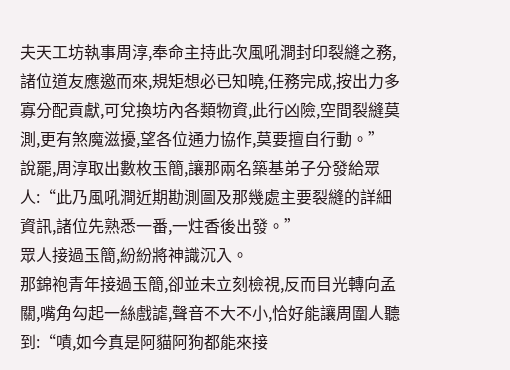夫天工坊執事周淳,奉命主持此次風吼澗封印裂縫之務,諸位道友應邀而來,規矩想必已知曉,任務完成,按出力多寡分配貢獻,可兌換坊內各類物資,此行凶險,空間裂縫莫測,更有煞魔滋擾,望各位通力協作,莫要擅自行動。”
說罷,周淳取出數枚玉簡,讓那兩名築基弟子分發給眾人:“此乃風吼澗近期勘測圖及那幾處主要裂縫的詳細資訊,諸位先熟悉一番,一炷香後出發。”
眾人接過玉簡,紛紛將神識沉入。
那錦袍青年接過玉簡,卻並未立刻檢視,反而目光轉向孟關,嘴角勾起一絲戲謔,聲音不大不小,恰好能讓周圍人聽到:“嘖,如今真是阿貓阿狗都能來接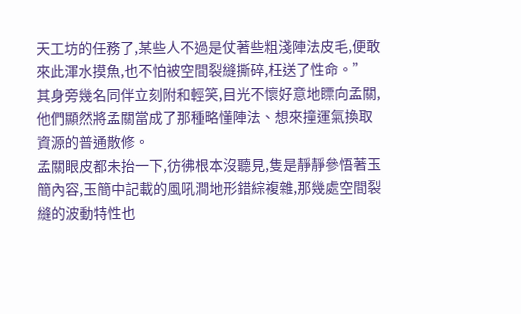天工坊的任務了,某些人不過是仗著些粗淺陣法皮毛,便敢來此渾水摸魚,也不怕被空間裂縫撕碎,枉送了性命。”
其身旁幾名同伴立刻附和輕笑,目光不懷好意地瞟向孟關,他們顯然將孟關當成了那種略懂陣法、想來撞運氣換取資源的普通散修。
孟關眼皮都未抬一下,彷彿根本沒聽見,隻是靜靜參悟著玉簡內容,玉簡中記載的風吼澗地形錯綜複雜,那幾處空間裂縫的波動特性也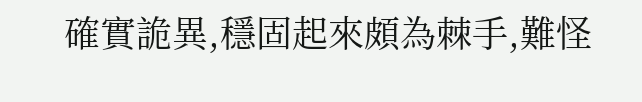確實詭異,穩固起來頗為棘手,難怪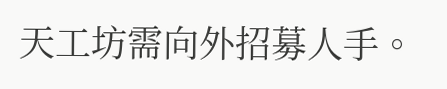天工坊需向外招募人手。